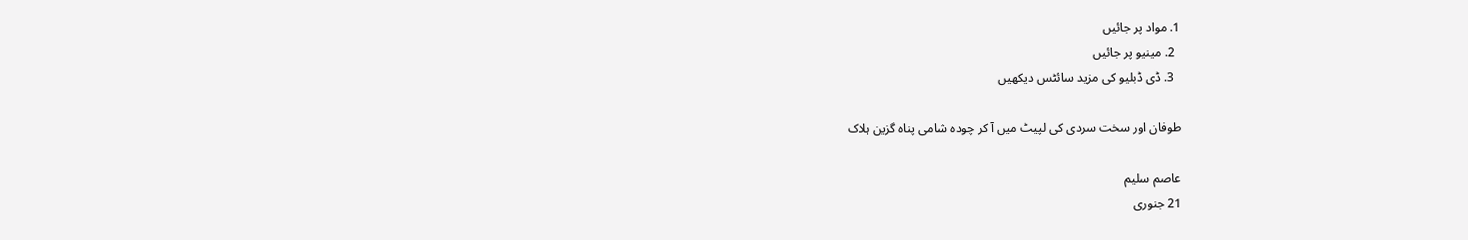1. مواد پر جائیں
  2. مینیو پر جائیں
  3. ڈی ڈبلیو کی مزید سائٹس دیکھیں

طوفان اور سخت سردی کی لپيٹ ميں آ کر چودہ شامی پناہ گزين ہلاک

عاصم سلیم
21 جنوری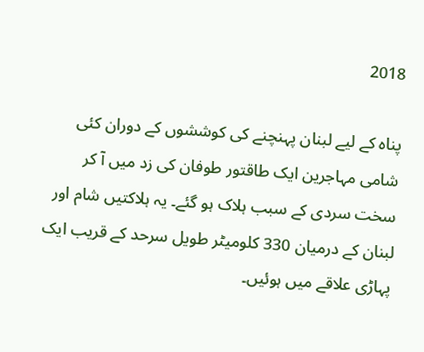2018

پناہ کے ليے لبنان پہنچنے کی کوششوں کے دوران کئی شامی مہاجرين ايک طاقتور طوفان کی زد ميں آ کر سخت سردی کے سبب ہلاک ہو گئے۔ يہ ہلاکتيں شام اور لبنان کے درميان 330 کلوميٹر طويل سرحد کے قریب ايک پہاڑی علاقے ميں ہوئيں۔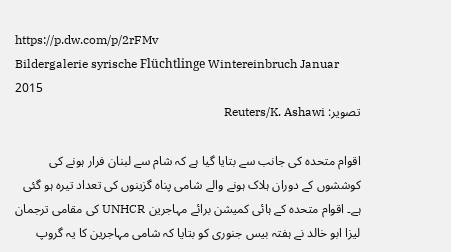https://p.dw.com/p/2rFMv
Bildergalerie syrische Flüchtlinge Wintereinbruch Januar 2015
تصویر: Reuters/K. Ashawi

اقوام متحدہ کی جانب سے بتايا گيا ہے کہ شام سے لبنان فرار ہونے کی کوششوں کے دوران ہلاک ہونے والے شامی پناہ گزينوں کی تعداد تيرہ ہو گئی ہے۔ اقوام متحدہ کے ہائی کميشن برائے مہاجرين UNHCR کی مقامی ترجمان ليزا ابو خالد نے ہفتہ بيس جنوری کو بتايا کہ شامی مہاجرين کا يہ گروپ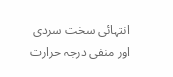انتہائی سخت سردی اور منفی درجہ حرارت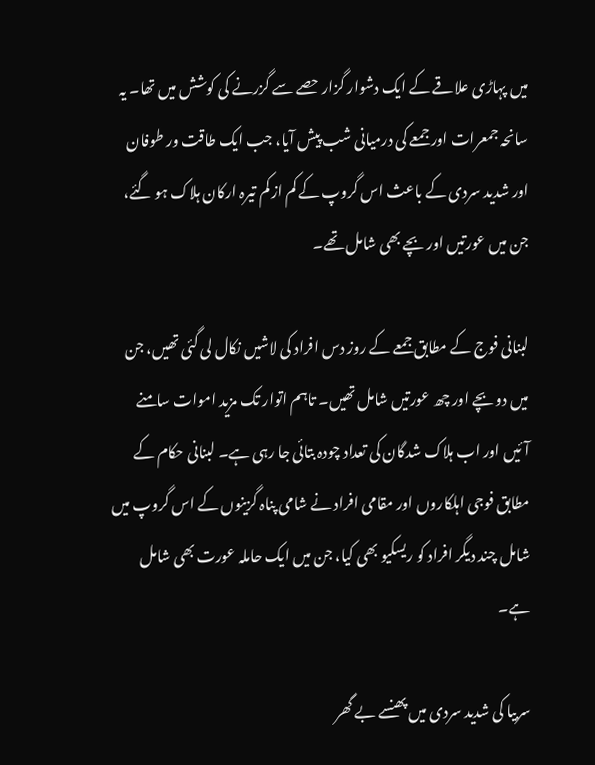ميں پہاڑی علاقے کے ايک دشوار گزار حصے سے گزرنے کی کوشش ميں تھا۔ يہ سانحہ جمعرات اور جمعے کی درميانی شب پيش آيا، جب ايک طاقت ور طوفان اور شدید سردی کے باعث اس گروپ کے کم از کم تيرہ ارکان ہلاک ہو گئے، جن میں عورتيں اور بچے بھی شامل تھے۔

لبنانی فوج کے مطابق جمعے کے روز دس افراد کی لاشيں نکال لی گئی تھيں، جن ميں دو بچے اور چھ عورتيں شامل تھيں۔ تاہم اتوار تک مزيد اموات سامنے آئيں اور اب ہلاک شدگان کی تعداد چودہ بتائی جا رہی ہے۔ لبنانی حکام کے مطابق فوجی اہلکاروں اور مقامی افراد نے شامی پناہ گزينوں کے اس گروپ ميں شامل چند ديگر افراد کو ريسکيو بھی کيا، جن ميں ايک حاملہ عورت بھی شامل ہے۔

سربیا کی شدید سردی میں پھنسے بے گھر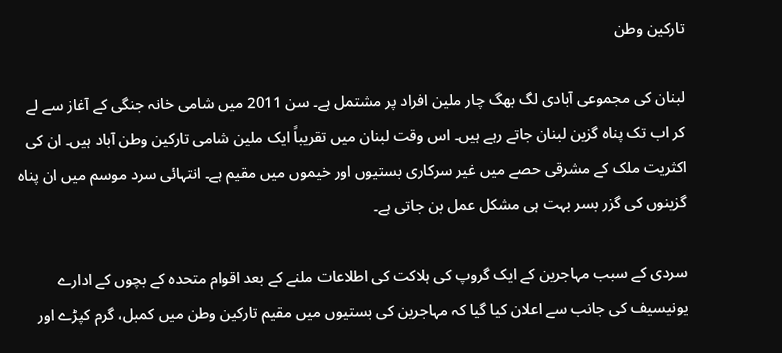تارکین وطن

لبنان کی مجموعی آبادی لگ بھگ چار ملين افراد پر مشتمل ہے۔ سن 2011 ميں شامی خانہ جنگی کے آغاز سے لے کر اب تک پناہ گزين لبنان جاتے رہے ہيں۔ اس وقت لبنان ميں تقريباً ايک ملين شامی تارکين وطن آباد ہيں۔ ان کی اکثريت ملک کے مشرقی حصے ميں غير سرکاری بستيوں اور خيموں ميں مقيم ہے۔ انتہائی سرد موسم ميں ان پناہ گزينوں کی گزر بسر بہت ہی مشکل عمل بن جاتی ہے۔

سردی کے سبب مہاجرين کے ايک گروپ کی ہلاکت کی اطلاعات ملنے کے بعد اقوام متحدہ کے بچوں کے ادارے يونيسیف کی جانب سے اعلان کيا گيا کہ مہاجرین کی بستيوں ميں مقیم تارکین وطن ميں کمبل، گرم کپڑے اور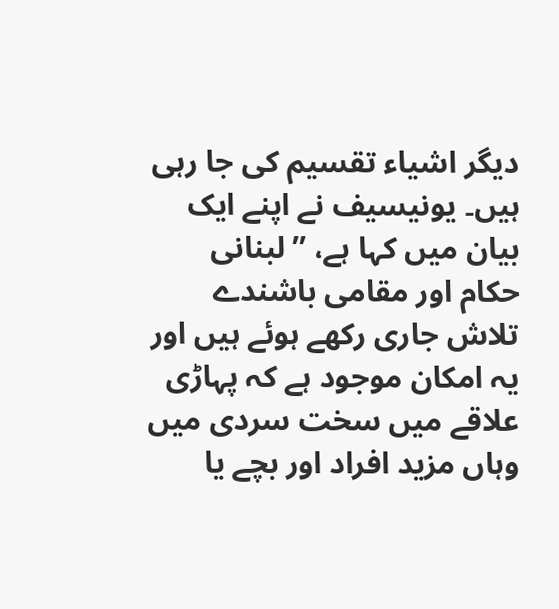ديگر اشياء تقسيم کی جا رہی ہيں۔ يونيسیف نے اپنے ایک بيان میں کہا ہے، ’’لبنانی حکام اور مقامی باشندے تلاش جاری رکھے ہوئے ہيں اور يہ امکان موجود ہے کہ پہاڑی علاقے ميں سخت سردی میں وہاں مزيد افراد اور بچے يا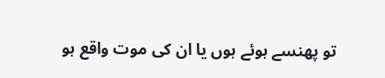تو پھنسے ہوئے ہوں يا ان کی موت واقع ہو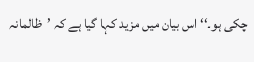چکی ہو۔‘‘ اس بيان ميں مزيد کہا گیا ہے کہ ’ظالمانہ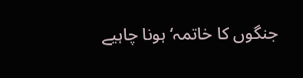جنگوں کا خاتمہ‘ ہونا چاہيے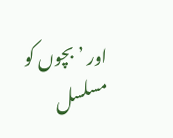اور ’بچوں کو مسلسل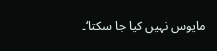مايوس نہيں کيا جا سکتا‘۔